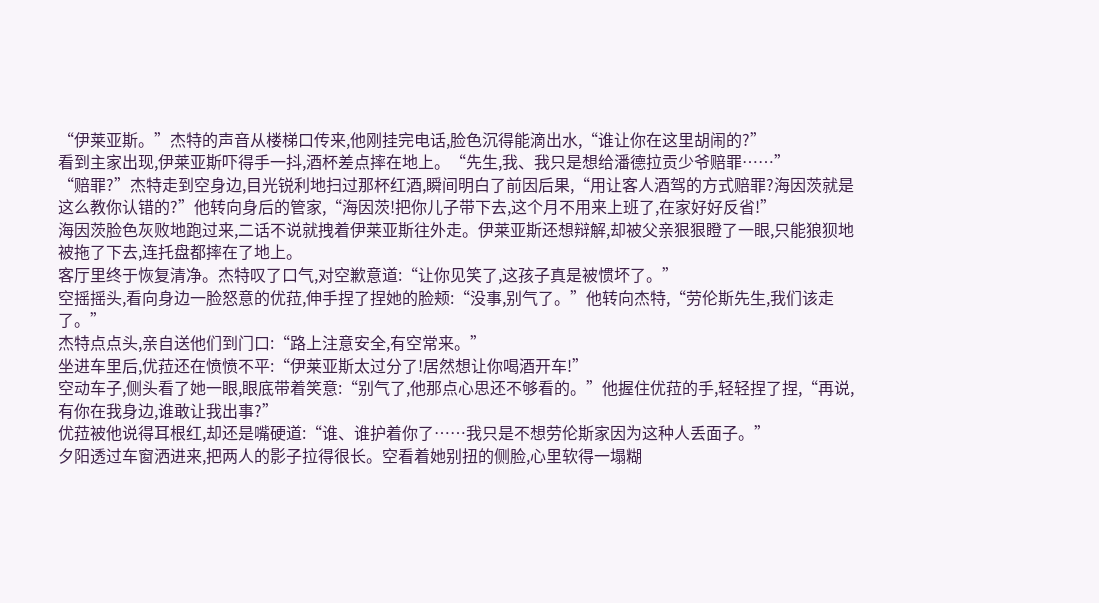“伊莱亚斯。”杰特的声音从楼梯口传来,他刚挂完电话,脸色沉得能滴出水,“谁让你在这里胡闹的?”
看到主家出现,伊莱亚斯吓得手一抖,酒杯差点摔在地上。“先生,我、我只是想给潘德拉贡少爷赔罪……”
“赔罪?”杰特走到空身边,目光锐利地扫过那杯红酒,瞬间明白了前因后果,“用让客人酒驾的方式赔罪?海因茨就是这么教你认错的?”他转向身后的管家,“海因茨!把你儿子带下去,这个月不用来上班了,在家好好反省!”
海因茨脸色灰败地跑过来,二话不说就拽着伊莱亚斯往外走。伊莱亚斯还想辩解,却被父亲狠狠瞪了一眼,只能狼狈地被拖了下去,连托盘都摔在了地上。
客厅里终于恢复清净。杰特叹了口气,对空歉意道:“让你见笑了,这孩子真是被惯坏了。”
空摇摇头,看向身边一脸怒意的优菈,伸手捏了捏她的脸颊:“没事,别气了。”他转向杰特,“劳伦斯先生,我们该走了。”
杰特点点头,亲自送他们到门口:“路上注意安全,有空常来。”
坐进车里后,优菈还在愤愤不平:“伊莱亚斯太过分了!居然想让你喝酒开车!”
空动车子,侧头看了她一眼,眼底带着笑意:“别气了,他那点心思还不够看的。”他握住优菈的手,轻轻捏了捏,“再说,有你在我身边,谁敢让我出事?”
优菈被他说得耳根红,却还是嘴硬道:“谁、谁护着你了……我只是不想劳伦斯家因为这种人丢面子。”
夕阳透过车窗洒进来,把两人的影子拉得很长。空看着她别扭的侧脸,心里软得一塌糊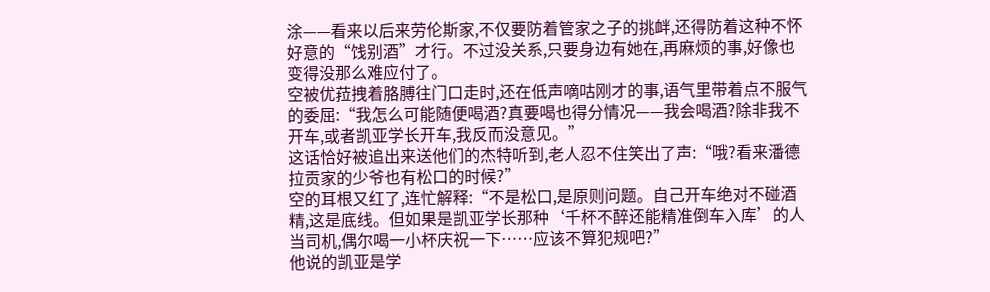涂——看来以后来劳伦斯家,不仅要防着管家之子的挑衅,还得防着这种不怀好意的“饯别酒”才行。不过没关系,只要身边有她在,再麻烦的事,好像也变得没那么难应付了。
空被优菈拽着胳膊往门口走时,还在低声嘀咕刚才的事,语气里带着点不服气的委屈:“我怎么可能随便喝酒?真要喝也得分情况——我会喝酒?除非我不开车,或者凯亚学长开车,我反而没意见。”
这话恰好被追出来送他们的杰特听到,老人忍不住笑出了声:“哦?看来潘德拉贡家的少爷也有松口的时候?”
空的耳根又红了,连忙解释:“不是松口,是原则问题。自己开车绝对不碰酒精,这是底线。但如果是凯亚学长那种‘千杯不醉还能精准倒车入库’的人当司机,偶尔喝一小杯庆祝一下……应该不算犯规吧?”
他说的凯亚是学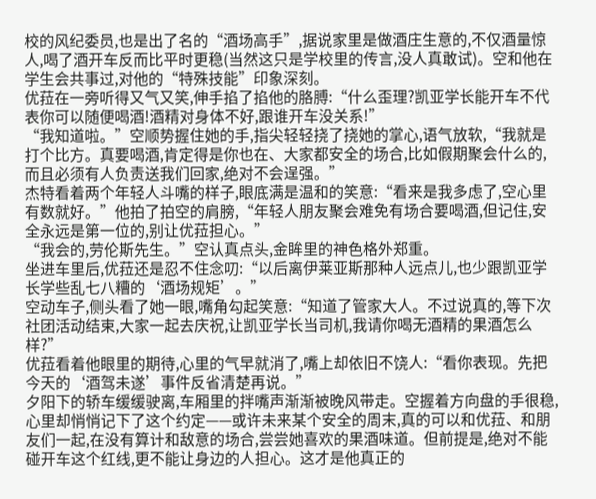校的风纪委员,也是出了名的“酒场高手”,据说家里是做酒庄生意的,不仅酒量惊人,喝了酒开车反而比平时更稳(当然这只是学校里的传言,没人真敢试)。空和他在学生会共事过,对他的“特殊技能”印象深刻。
优菈在一旁听得又气又笑,伸手掐了掐他的胳膊:“什么歪理?凯亚学长能开车不代表你可以随便喝酒!酒精对身体不好,跟谁开车没关系!”
“我知道啦。”空顺势握住她的手,指尖轻轻挠了挠她的掌心,语气放软,“我就是打个比方。真要喝酒,肯定得是你也在、大家都安全的场合,比如假期聚会什么的,而且必须有人负责送我们回家,绝对不会逞强。”
杰特看着两个年轻人斗嘴的样子,眼底满是温和的笑意:“看来是我多虑了,空心里有数就好。”他拍了拍空的肩膀,“年轻人朋友聚会难免有场合要喝酒,但记住,安全永远是第一位的,别让优菈担心。”
“我会的,劳伦斯先生。”空认真点头,金眸里的神色格外郑重。
坐进车里后,优菈还是忍不住念叨:“以后离伊莱亚斯那种人远点儿,也少跟凯亚学长学些乱七八糟的‘酒场规矩’。”
空动车子,侧头看了她一眼,嘴角勾起笑意:“知道了管家大人。不过说真的,等下次社团活动结束,大家一起去庆祝,让凯亚学长当司机,我请你喝无酒精的果酒怎么样?”
优菈看着他眼里的期待,心里的气早就消了,嘴上却依旧不饶人:“看你表现。先把今天的‘酒驾未遂’事件反省清楚再说。”
夕阳下的轿车缓缓驶离,车厢里的拌嘴声渐渐被晚风带走。空握着方向盘的手很稳,心里却悄悄记下了这个约定——或许未来某个安全的周末,真的可以和优菈、和朋友们一起,在没有算计和敌意的场合,尝尝她喜欢的果酒味道。但前提是,绝对不能碰开车这个红线,更不能让身边的人担心。这才是他真正的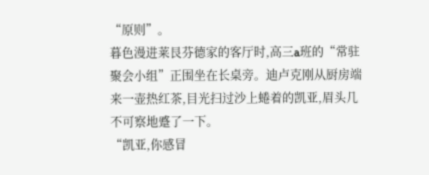“原则”。
暮色漫进莱艮芬德家的客厅时,高三a班的“常驻聚会小组”正围坐在长桌旁。迪卢克刚从厨房端来一壶热红茶,目光扫过沙上蜷着的凯亚,眉头几不可察地蹙了一下。
“凯亚,你感冒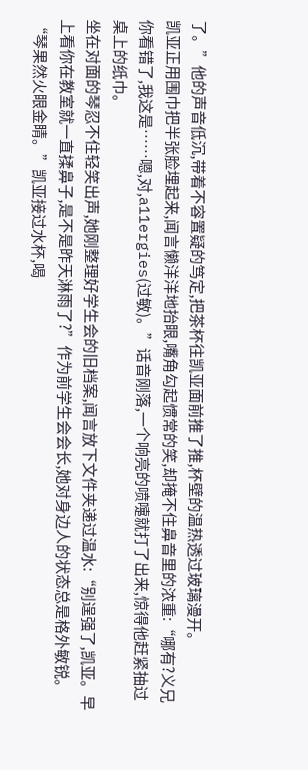了。”他的声音低沉,带着不容置疑的笃定,把茶杯往凯亚面前推了推,杯壁的温热透过玻璃漫开。
凯亚正用围巾把半张脸埋起来,闻言懒洋洋地抬眼,嘴角勾起惯常的笑,却掩不住鼻音里的浓重:“哪有?义兄你看错了,我这是……嗯,对,a11ergies(过敏)。”话音刚落,一个响亮的喷嚏就打了出来,惊得他赶紧抽过桌上的纸巾。
坐在对面的琴忍不住轻笑出声,她刚整理好学生会的旧档案,闻言放下文件夹递过温水:“别逞强了,凯亚。早上看你在教室就一直揉鼻子,是不是昨天淋雨了?”作为前学生会会长,她对身边人的状态总是格外敏锐。
“琴果然火眼金睛。”凯亚接过水杯,喝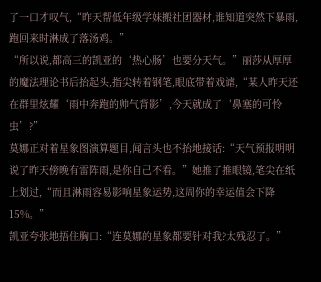了一口才叹气,“昨天帮低年级学妹搬社团器材,谁知道突然下暴雨,跑回来时淋成了落汤鸡。”
“所以说,都高三的凯亚的‘热心肠’也要分天气。”丽莎从厚厚的魔法理论书后抬起头,指尖转着钢笔,眼底带着戏谑,“某人昨天还在群里炫耀‘雨中奔跑的帅气背影’,今天就成了‘鼻塞的可怜虫’?”
莫娜正对着星象图演算题目,闻言头也不抬地接话:“天气预报明明说了昨天傍晚有雷阵雨,是你自己不看。”她推了推眼镜,笔尖在纸上划过,“而且淋雨容易影响星象运势,这周你的幸运值会下降15%。”
凯亚夸张地捂住胸口:“连莫娜的星象都要针对我?太残忍了。”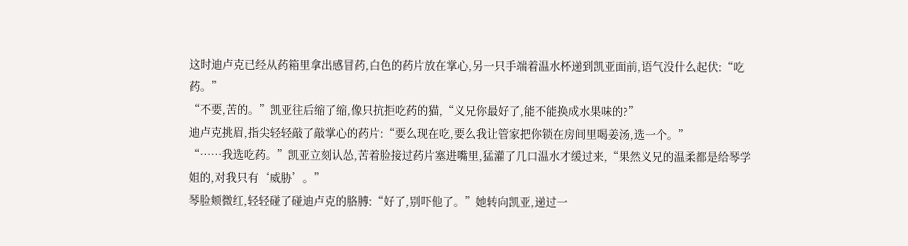这时迪卢克已经从药箱里拿出感冒药,白色的药片放在掌心,另一只手端着温水杯递到凯亚面前,语气没什么起伏:“吃药。”
“不要,苦的。”凯亚往后缩了缩,像只抗拒吃药的猫,“义兄你最好了,能不能换成水果味的?”
迪卢克挑眉,指尖轻轻敲了敲掌心的药片:“要么现在吃,要么我让管家把你锁在房间里喝姜汤,选一个。”
“……我选吃药。”凯亚立刻认怂,苦着脸接过药片塞进嘴里,猛灌了几口温水才缓过来,“果然义兄的温柔都是给琴学姐的,对我只有‘威胁’。”
琴脸颊微红,轻轻碰了碰迪卢克的胳膊:“好了,别吓他了。”她转向凯亚,递过一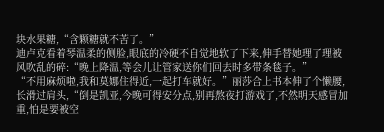块水果糖,“含颗糖就不苦了。”
迪卢克看着琴温柔的侧脸,眼底的冷硬不自觉地软了下来,伸手替她理了理被风吹乱的碎:“晚上降温,等会儿让管家送你们回去时多带条毯子。”
“不用麻烦啦,我和莫娜住得近,一起打车就好。”丽莎合上书本伸了个懒腰,长滑过肩头,“倒是凯亚,今晚可得安分点,别再熬夜打游戏了,不然明天感冒加重,怕是要被空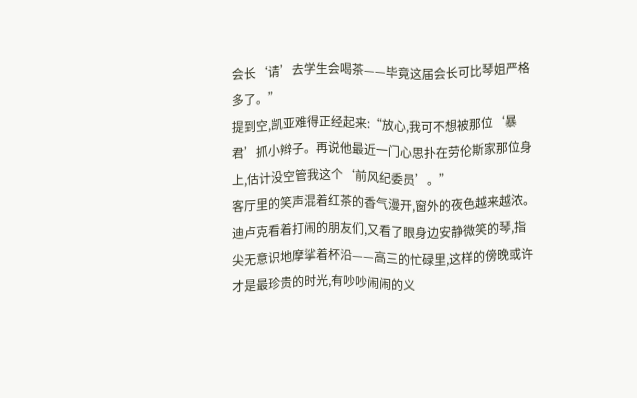会长‘请’去学生会喝茶——毕竟这届会长可比琴姐严格多了。”
提到空,凯亚难得正经起来:“放心,我可不想被那位‘暴君’抓小辫子。再说他最近一门心思扑在劳伦斯家那位身上,估计没空管我这个‘前风纪委员’。”
客厅里的笑声混着红茶的香气漫开,窗外的夜色越来越浓。迪卢克看着打闹的朋友们,又看了眼身边安静微笑的琴,指尖无意识地摩挲着杯沿——高三的忙碌里,这样的傍晚或许才是最珍贵的时光,有吵吵闹闹的义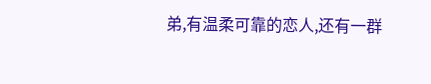弟,有温柔可靠的恋人,还有一群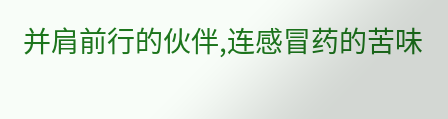并肩前行的伙伴,连感冒药的苦味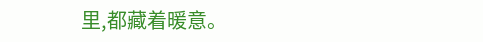里,都藏着暖意。